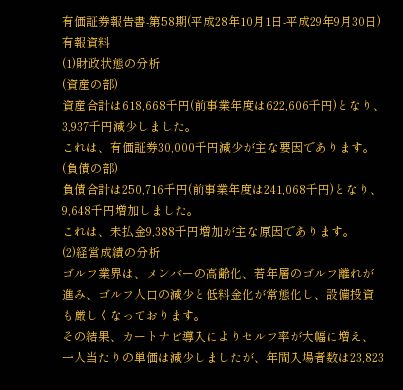有価証券報告書-第58期(平成28年10月1日-平成29年9月30日)
有報資料
(1)財政状態の分析
(資産の部)
資産合計は618,668千円(前事業年度は622,606千円)となり、3,937千円減少しました。
これは、有価証券30,000千円減少が主な要因であります。
(負債の部)
負債合計は250,716千円(前事業年度は241,068千円)となり、9,648千円増加しました。
これは、未払金9,388千円増加が主な原因であります。
(2)経営成績の分析
ゴルフ業界は、メンバーの高齢化、若年層のゴルフ離れが進み、ゴルフ人口の減少と低料金化が常態化し、設備投資も厳しくなっております。
その結果、カートナビ導入によりセルフ率が大幅に増え、一人当たりの単価は減少しましたが、年間入場者数は23,823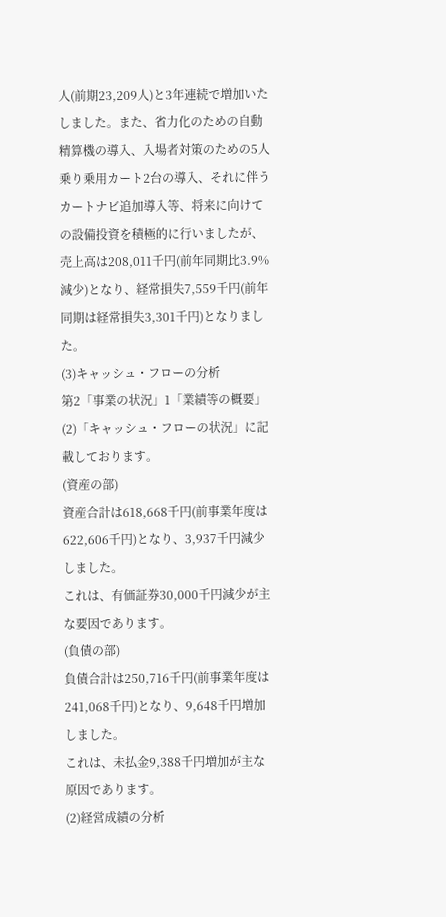人(前期23,209人)と3年連続で増加いたしました。また、省力化のための自動精算機の導入、入場者対策のための5人乗り乗用カート2台の導入、それに伴うカートナビ追加導入等、将来に向けての設備投資を積極的に行いましたが、売上高は208,011千円(前年同期比3.9%減少)となり、経常損失7,559千円(前年同期は経常損失3,301千円)となりました。
(3)キャッシュ・フローの分析
第2「事業の状況」1「業績等の概要」(2)「キャッシュ・フローの状況」に記載しております。
(資産の部)
資産合計は618,668千円(前事業年度は622,606千円)となり、3,937千円減少しました。
これは、有価証券30,000千円減少が主な要因であります。
(負債の部)
負債合計は250,716千円(前事業年度は241,068千円)となり、9,648千円増加しました。
これは、未払金9,388千円増加が主な原因であります。
(2)経営成績の分析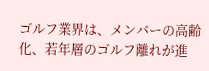ゴルフ業界は、メンバーの高齢化、若年層のゴルフ離れが進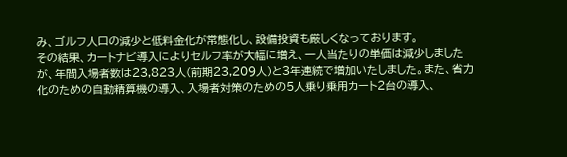み、ゴルフ人口の減少と低料金化が常態化し、設備投資も厳しくなっております。
その結果、カートナビ導入によりセルフ率が大幅に増え、一人当たりの単価は減少しましたが、年間入場者数は23,823人(前期23,209人)と3年連続で増加いたしました。また、省力化のための自動精算機の導入、入場者対策のための5人乗り乗用カート2台の導入、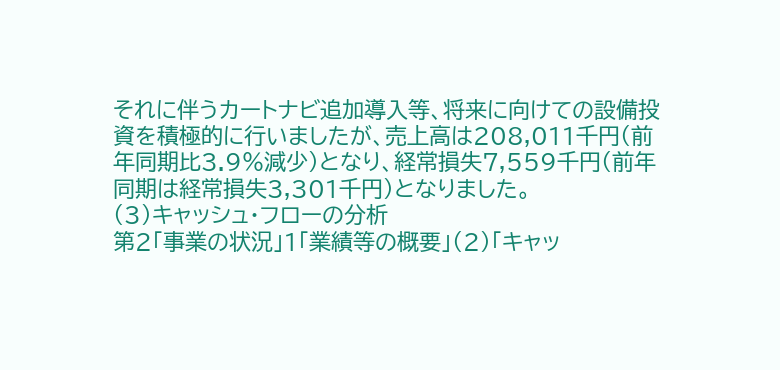それに伴うカートナビ追加導入等、将来に向けての設備投資を積極的に行いましたが、売上高は208,011千円(前年同期比3.9%減少)となり、経常損失7,559千円(前年同期は経常損失3,301千円)となりました。
(3)キャッシュ・フローの分析
第2「事業の状況」1「業績等の概要」(2)「キャッ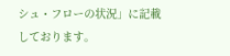シュ・フローの状況」に記載しております。